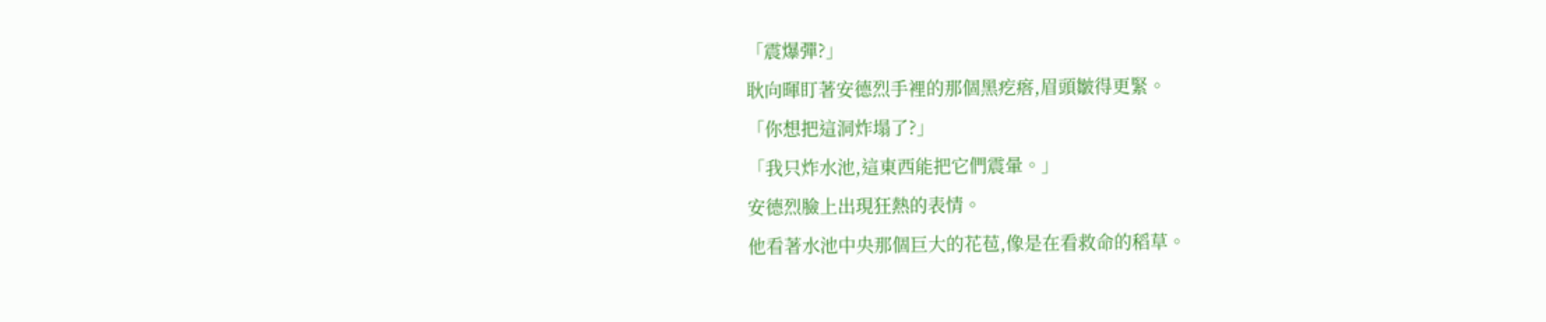「震爆彈?」
耿向暉盯著安德烈手裡的那個黑疙瘩,眉頭皺得更緊。
「你想把這洞炸塌了?」
「我只炸水池,這東西能把它們震暈。」
安德烈臉上出現狂熱的表情。
他看著水池中央那個巨大的花苞,像是在看救命的稻草。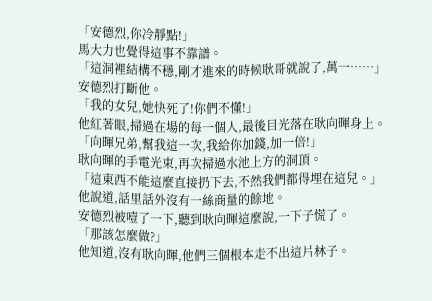「安德烈,你冷靜點!」
馬大力也覺得這事不靠譜。
「這洞裡結構不穩,剛才進來的時候耿哥就說了,萬一……」
安德烈打斷他。
「我的女兒,她快死了!你們不懂!」
他紅著眼,掃過在場的每一個人,最後目光落在耿向暉身上。
「向暉兄弟,幫我這一次,我給你加錢,加一倍!」
耿向暉的手電光束,再次掃過水池上方的洞頂。
「這東西不能這麼直接扔下去,不然我們都得埋在這兒。」
他說道,話里話外沒有一絲商量的餘地。
安德烈被噎了一下,聽到耿向暉這麼說,一下子慌了。
「那該怎麼做?」
他知道,沒有耿向暉,他們三個根本走不出這片林子。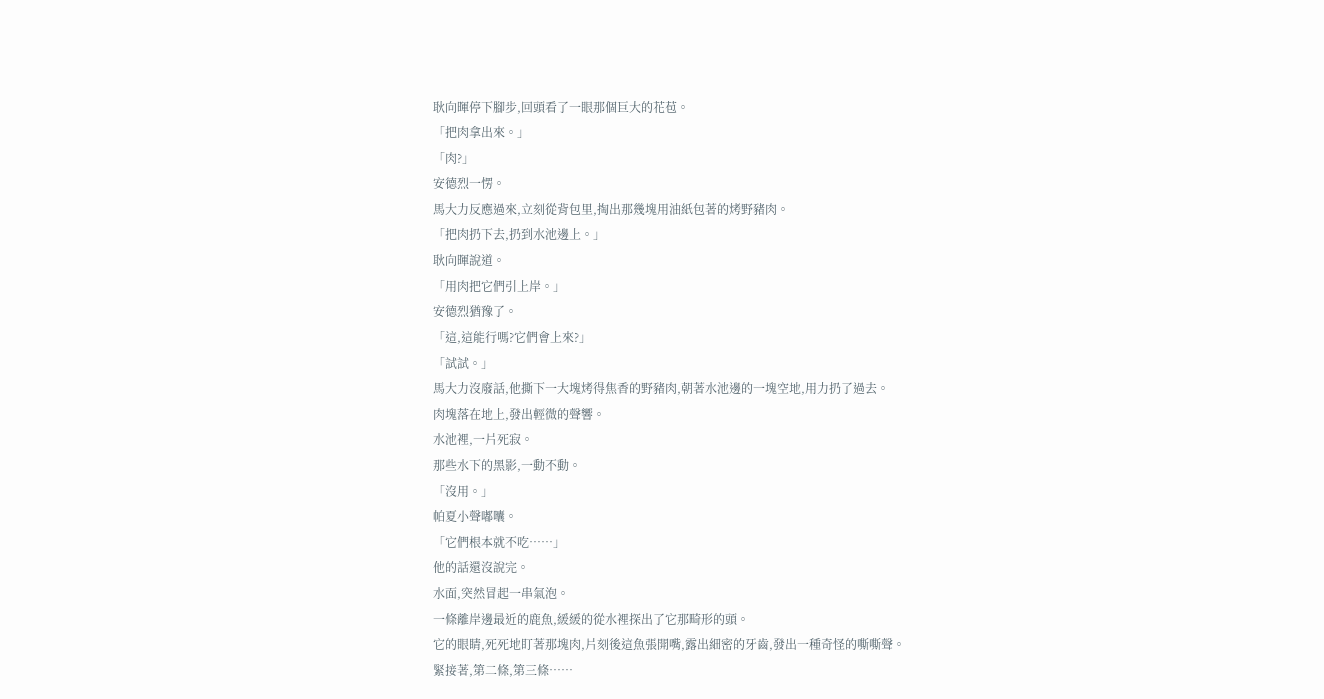耿向暉停下腳步,回頭看了一眼那個巨大的花苞。
「把肉拿出來。」
「肉?」
安德烈一愣。
馬大力反應過來,立刻從背包里,掏出那幾塊用油紙包著的烤野豬肉。
「把肉扔下去,扔到水池邊上。」
耿向暉說道。
「用肉把它們引上岸。」
安德烈猶豫了。
「這,這能行嗎?它們會上來?」
「試試。」
馬大力沒廢話,他撕下一大塊烤得焦香的野豬肉,朝著水池邊的一塊空地,用力扔了過去。
肉塊落在地上,發出輕微的聲響。
水池裡,一片死寂。
那些水下的黑影,一動不動。
「沒用。」
帕夏小聲嘟囔。
「它們根本就不吃……」
他的話還沒說完。
水面,突然冒起一串氣泡。
一條離岸邊最近的鹿魚,緩緩的從水裡探出了它那畸形的頭。
它的眼睛,死死地盯著那塊肉,片刻後這魚張開嘴,露出細密的牙齒,發出一種奇怪的嘶嘶聲。
緊接著,第二條,第三條……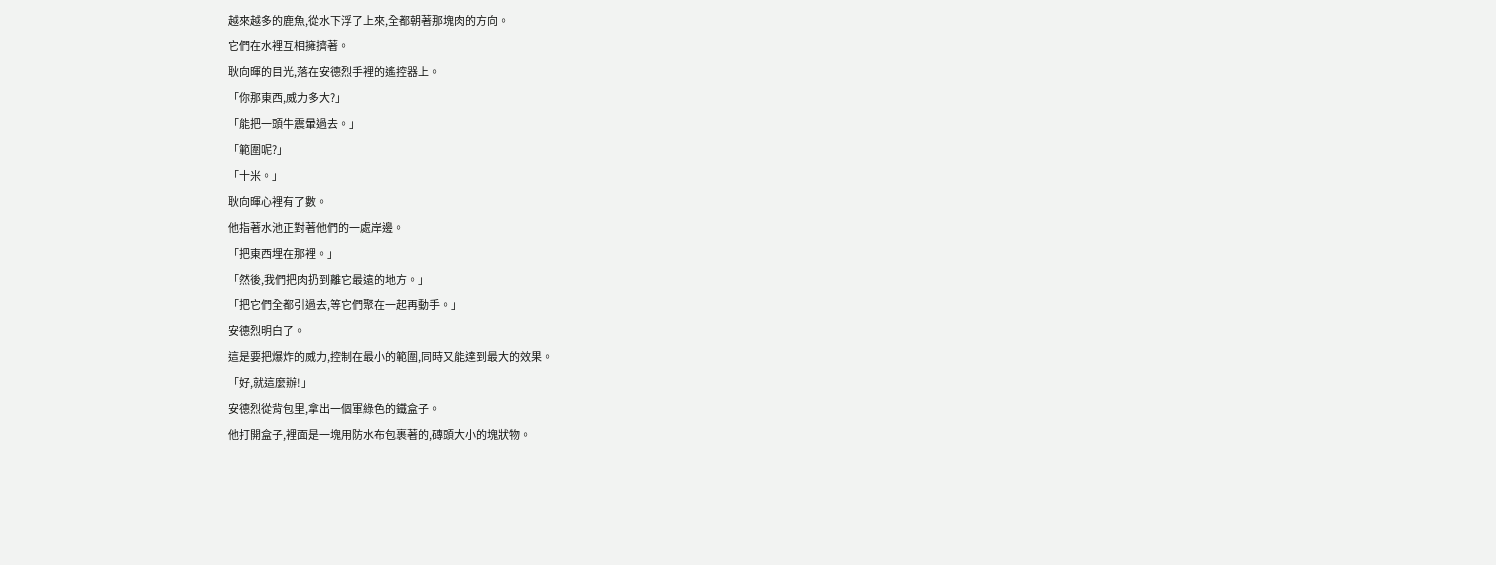越來越多的鹿魚,從水下浮了上來,全都朝著那塊肉的方向。
它們在水裡互相擁擠著。
耿向暉的目光,落在安德烈手裡的遙控器上。
「你那東西,威力多大?」
「能把一頭牛震暈過去。」
「範圍呢?」
「十米。」
耿向暉心裡有了數。
他指著水池正對著他們的一處岸邊。
「把東西埋在那裡。」
「然後,我們把肉扔到離它最遠的地方。」
「把它們全都引過去,等它們聚在一起再動手。」
安德烈明白了。
這是要把爆炸的威力,控制在最小的範圍,同時又能達到最大的效果。
「好,就這麼辦!」
安德烈從背包里,拿出一個軍綠色的鐵盒子。
他打開盒子,裡面是一塊用防水布包裹著的,磚頭大小的塊狀物。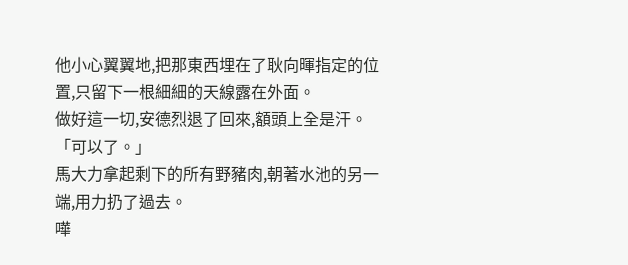他小心翼翼地,把那東西埋在了耿向暉指定的位置,只留下一根細細的天線露在外面。
做好這一切,安德烈退了回來,額頭上全是汗。
「可以了。」
馬大力拿起剩下的所有野豬肉,朝著水池的另一端,用力扔了過去。
嘩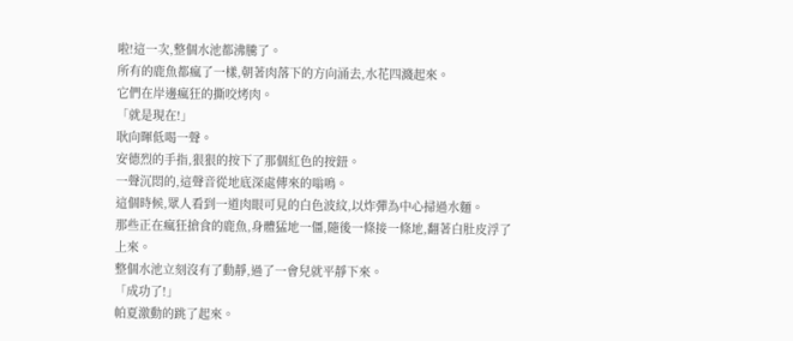啦!這一次,整個水池都沸騰了。
所有的鹿魚都瘋了一樣,朝著肉落下的方向涌去,水花四濺起來。
它們在岸邊瘋狂的撕咬烤肉。
「就是現在!」
耿向暉低喝一聲。
安德烈的手指,狠狠的按下了那個紅色的按鈕。
一聲沉悶的,這聲音從地底深處傳來的嗡鳴。
這個時候,眾人看到一道肉眼可見的白色波紋,以炸彈為中心掃過水麵。
那些正在瘋狂搶食的鹿魚,身體猛地一僵,隨後一條接一條地,翻著白肚皮浮了上來。
整個水池立刻沒有了動靜,過了一會兒就平靜下來。
「成功了!」
帕夏激動的跳了起來。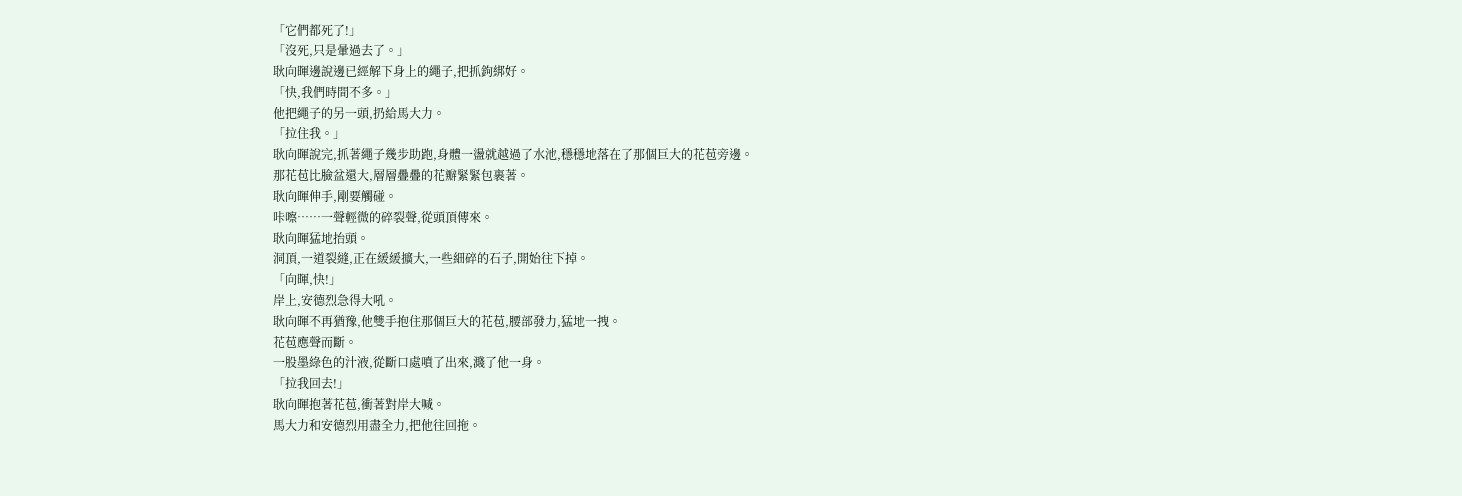「它們都死了!」
「沒死,只是暈過去了。」
耿向暉邊說邊已經解下身上的繩子,把抓鉤綁好。
「快,我們時間不多。」
他把繩子的另一頭,扔給馬大力。
「拉住我。」
耿向暉說完,抓著繩子幾步助跑,身體一盪就越過了水池,穩穩地落在了那個巨大的花苞旁邊。
那花苞比臉盆還大,層層疊疊的花瓣緊緊包裹著。
耿向暉伸手,剛要觸碰。
咔嚓……一聲輕微的碎裂聲,從頭頂傳來。
耿向暉猛地抬頭。
洞頂,一道裂縫,正在緩緩擴大,一些細碎的石子,開始往下掉。
「向暉,快!」
岸上,安德烈急得大吼。
耿向暉不再猶豫,他雙手抱住那個巨大的花苞,腰部發力,猛地一拽。
花苞應聲而斷。
一股墨綠色的汁液,從斷口處噴了出來,濺了他一身。
「拉我回去!」
耿向暉抱著花苞,衝著對岸大喊。
馬大力和安德烈用盡全力,把他往回拖。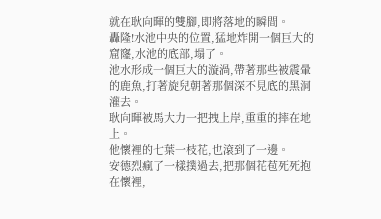就在耿向暉的雙腳,即將落地的瞬間。
轟隆!水池中央的位置,猛地炸開一個巨大的窟窿,水池的底部,塌了。
池水形成一個巨大的漩渦,帶著那些被震暈的鹿魚,打著旋兒朝著那個深不見底的黑洞灌去。
耿向暉被馬大力一把拽上岸,重重的摔在地上。
他懷裡的七葉一枝花,也滾到了一邊。
安德烈瘋了一樣撲過去,把那個花苞死死抱在懷裡,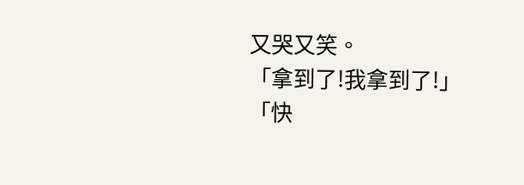又哭又笑。
「拿到了!我拿到了!」
「快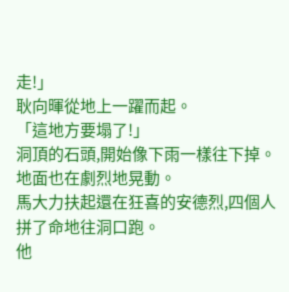走!」
耿向暉從地上一躍而起。
「這地方要塌了!」
洞頂的石頭,開始像下雨一樣往下掉。
地面也在劇烈地晃動。
馬大力扶起還在狂喜的安德烈,四個人拼了命地往洞口跑。
他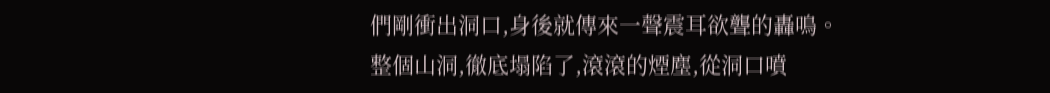們剛衝出洞口,身後就傳來一聲震耳欲聾的轟鳴。
整個山洞,徹底塌陷了,滾滾的煙塵,從洞口噴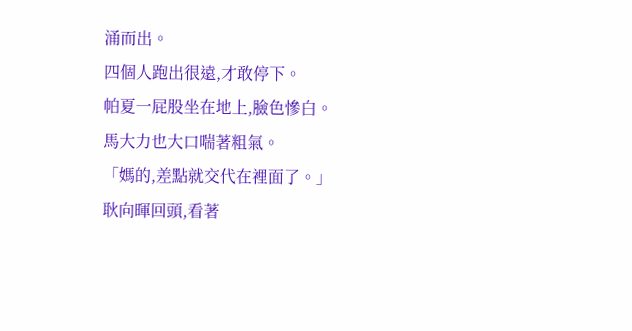涌而出。
四個人跑出很遠,才敢停下。
帕夏一屁股坐在地上,臉色慘白。
馬大力也大口喘著粗氣。
「媽的,差點就交代在裡面了。」
耿向暉回頭,看著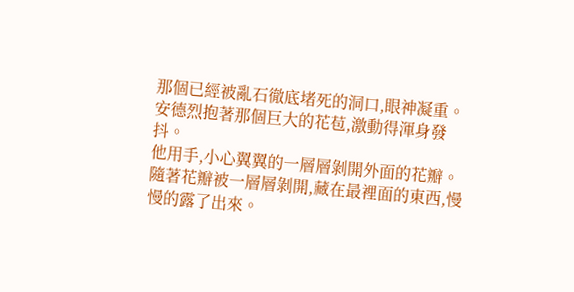那個已經被亂石徹底堵死的洞口,眼神凝重。
安德烈抱著那個巨大的花苞,激動得渾身發抖。
他用手,小心翼翼的一層層剝開外面的花瓣。
隨著花瓣被一層層剝開,藏在最裡面的東西,慢慢的露了出來。